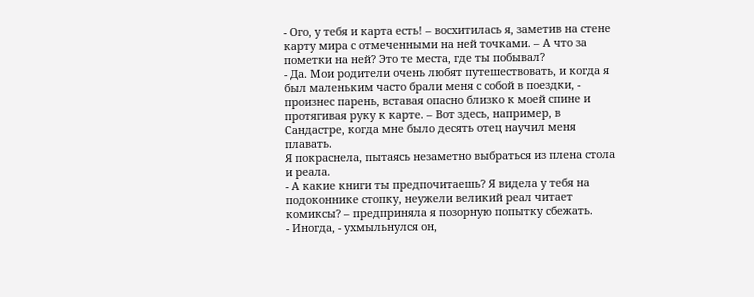- Ого, у тебя и карта есть! – восхитилась я, заметив на стене карту мира с отмеченными на ней точками. – А что за пометки на ней? Это те места, где ты побывал?
- Да. Мои родители очень любят путешествовать, и когда я был маленьким часто брали меня с собой в поездки, - произнес парень, вставая опасно близко к моей спине и протягивая руку к карте. – Вот здесь, например, в Сандастре, когда мне было десять отец научил меня плавать.
Я покраснела, пытаясь незаметно выбраться из плена стола и реала.
- А какие книги ты предпочитаешь? Я видела у тебя на подоконнике стопку, неужели великий реал читает комиксы? – предприняла я позорную попытку сбежать.
- Иногда, - ухмыльнулся он,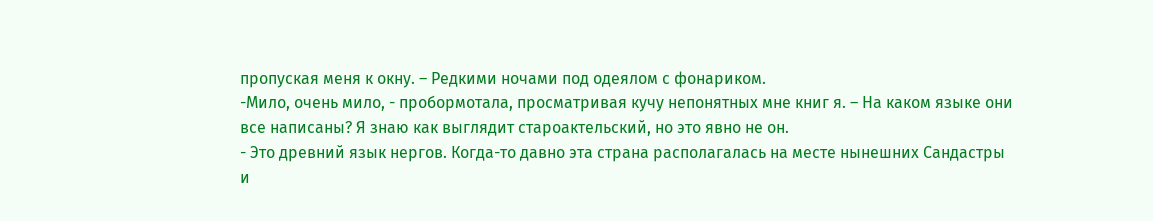пропуская меня к окну. – Редкими ночами под одеялом с фонариком.
-Мило, очень мило, - пробормотала, просматривая кучу непонятных мне книг я. – На каком языке они все написаны? Я знаю как выглядит староактельский, но это явно не он.
- Это древний язык нергов. Когда-то давно эта страна располагалась на месте нынешних Сандастры и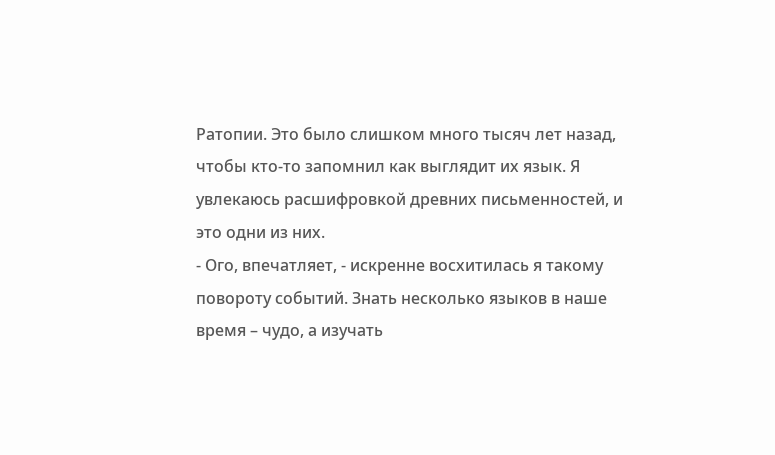Ратопии. Это было слишком много тысяч лет назад, чтобы кто-то запомнил как выглядит их язык. Я увлекаюсь расшифровкой древних письменностей, и это одни из них.
- Ого, впечатляет, - искренне восхитилась я такому повороту событий. Знать несколько языков в наше время – чудо, а изучать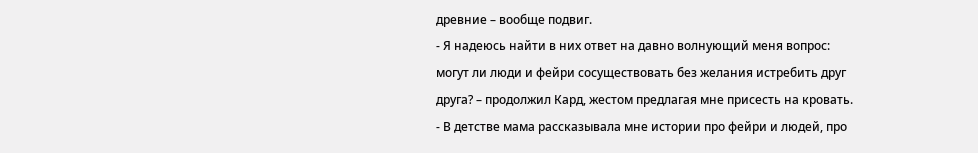древние – вообще подвиг.
- Я надеюсь найти в них ответ на давно волнующий меня вопрос: могут ли люди и фейри сосуществовать без желания истребить друг друга? – продолжил Кард, жестом предлагая мне присесть на кровать.
- В детстве мама рассказывала мне истории про фейри и людей, про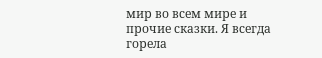мир во всем мире и прочие сказки. Я всегда горела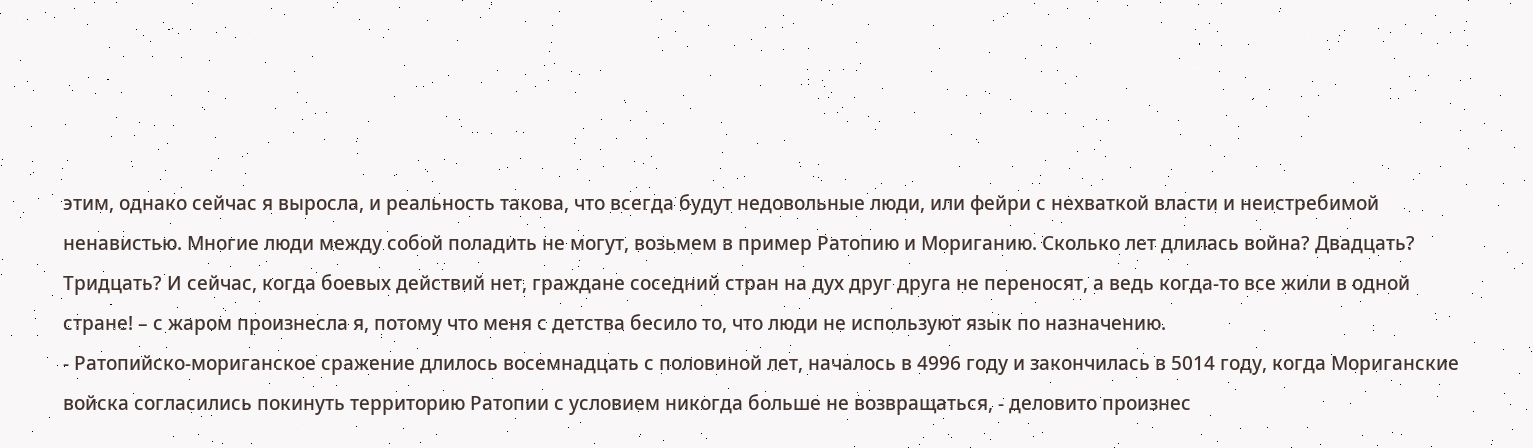этим, однако сейчас я выросла, и реальность такова, что всегда будут недовольные люди, или фейри с нехваткой власти и неистребимой ненавистью. Многие люди между собой поладить не могут, возьмем в пример Ратопию и Мориганию. Сколько лет длилась война? Двадцать? Тридцать? И сейчас, когда боевых действий нет, граждане соседний стран на дух друг друга не переносят, а ведь когда-то все жили в одной стране! – с жаром произнесла я, потому что меня с детства бесило то, что люди не используют язык по назначению.
- Ратопийско-мориганское сражение длилось восемнадцать с половиной лет, началось в 4996 году и закончилась в 5014 году, когда Мориганские войска согласились покинуть территорию Ратопии с условием никогда больше не возвращаться, - деловито произнес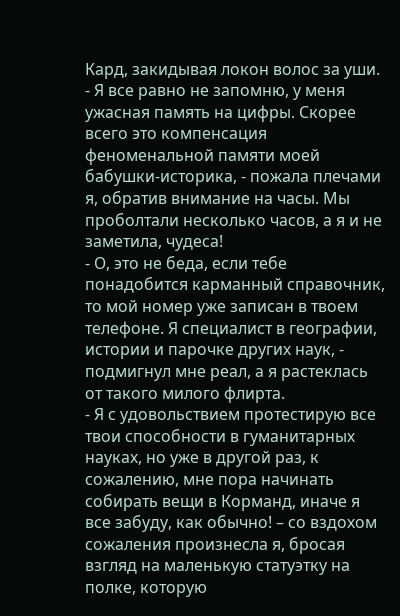Кард, закидывая локон волос за уши.
- Я все равно не запомню, у меня ужасная память на цифры. Скорее всего это компенсация феноменальной памяти моей бабушки-историка, - пожала плечами я, обратив внимание на часы. Мы проболтали несколько часов, а я и не заметила, чудеса!
- О, это не беда, если тебе понадобится карманный справочник, то мой номер уже записан в твоем телефоне. Я специалист в географии, истории и парочке других наук, - подмигнул мне реал, а я растеклась от такого милого флирта.
- Я с удовольствием протестирую все твои способности в гуманитарных науках, но уже в другой раз, к сожалению, мне пора начинать собирать вещи в Корманд, иначе я все забуду, как обычно! – со вздохом сожаления произнесла я, бросая взгляд на маленькую статуэтку на полке, которую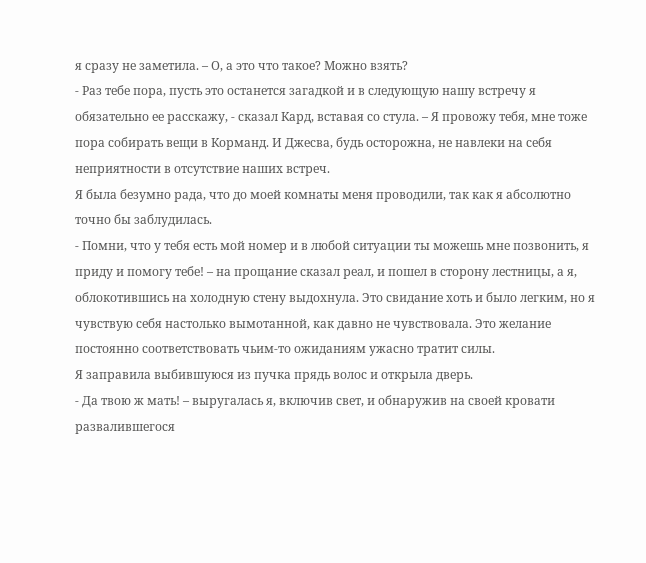я сразу не заметила. – О, а это что такое? Можно взять?
- Раз тебе пора, пусть это останется загадкой и в следующую нашу встречу я обязательно ее расскажу, - сказал Кард, вставая со стула. – Я провожу тебя, мне тоже пора собирать вещи в Корманд. И Джесва, будь осторожна, не навлеки на себя неприятности в отсутствие наших встреч.
Я была безумно рада, что до моей комнаты меня проводили, так как я абсолютно точно бы заблудилась.
- Помни, что у тебя есть мой номер и в любой ситуации ты можешь мне позвонить, я приду и помогу тебе! – на прощание сказал реал, и пошел в сторону лестницы, а я, облокотившись на холодную стену выдохнула. Это свидание хоть и было легким, но я чувствую себя настолько вымотанной, как давно не чувствовала. Это желание постоянно соответствовать чьим-то ожиданиям ужасно тратит силы.
Я заправила выбившуюся из пучка прядь волос и открыла дверь.
- Да твою ж мать! – выругалась я, включив свет, и обнаружив на своей кровати развалившегося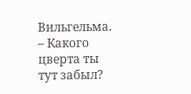Вильгельма. – Какого цверта ты тут забыл?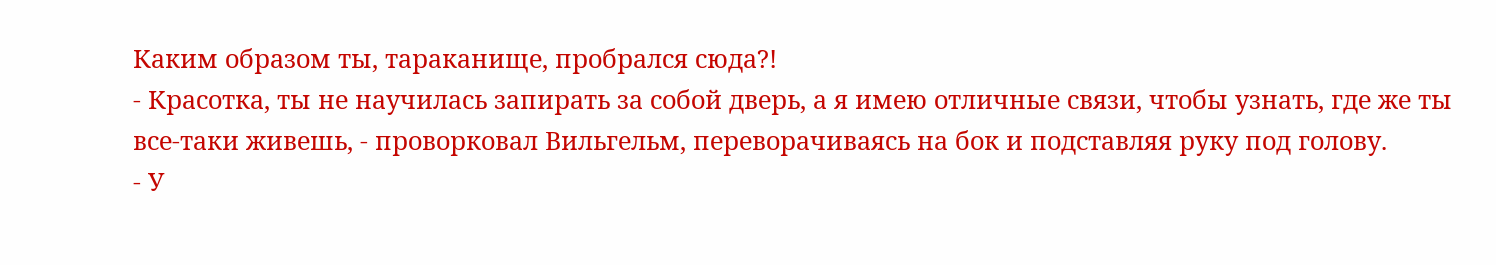Каким образом ты, тараканище, пробрался сюда?!
- Красотка, ты не научилась запирать за собой дверь, а я имею отличные связи, чтобы узнать, где же ты все-таки живешь, - проворковал Вильгельм, переворачиваясь на бок и подставляя руку под голову.
- У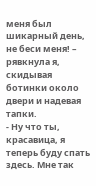меня был шикарный день, не беси меня! – рявкнула я, скидывая ботинки около двери и надевая тапки.
- Ну что ты, красавица, я теперь буду спать здесь. Мне так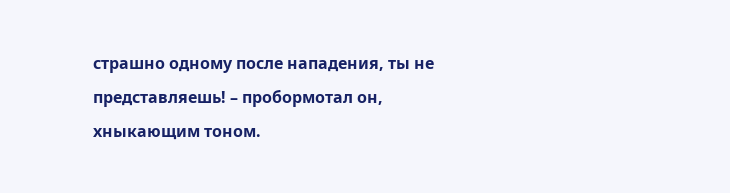страшно одному после нападения, ты не представляешь! – пробормотал он, хныкающим тоном.